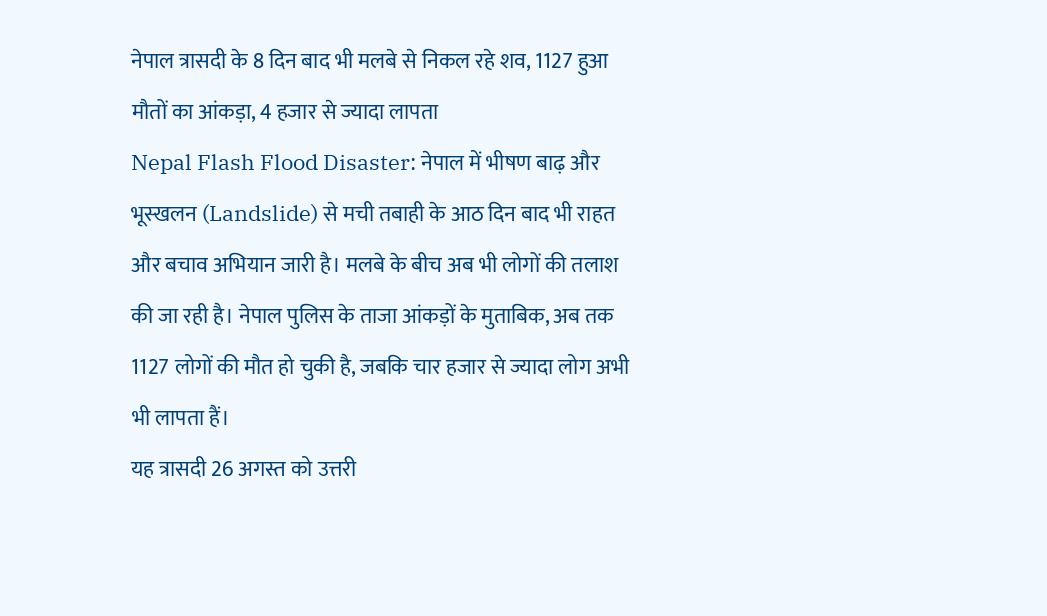नेपाल त्रासदी के 8 दिन बाद भी मलबे से निकल रहे शव, 1127 हुआ मौतों का आंकड़ा, 4 हजार से ज्यादा लापता
Nepal Flash Flood Disaster: नेपाल में भीषण बाढ़ और भूस्खलन (Landslide) से मची तबाही के आठ दिन बाद भी राहत और बचाव अभियान जारी है। मलबे के बीच अब भी लोगों की तलाश की जा रही है। नेपाल पुलिस के ताजा आंकड़ों के मुताबिक, अब तक 1127 लोगों की मौत हो चुकी है, जबकि चार हजार से ज्यादा लोग अभी भी लापता हैं।
यह त्रासदी 26 अगस्त को उत्तरी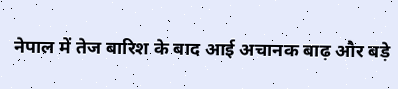नेपाल में तेज बारिश के बाद आई अचानक बाढ़ और बड़े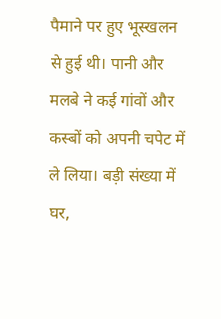पैमाने पर हुए भूस्खलन से हुई थी। पानी और मलबे ने कई गांवों और कस्बों को अपनी चपेट में ले लिया। बड़ी संख्या में घर,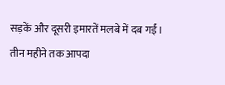सड़कें और दूसरी इमारतें मलबे में दब गईं।
तीन महीने तक आपदा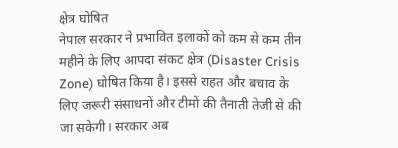क्षेत्र घोषित
नेपाल सरकार ने प्रभावित इलाकों को कम से कम तीन महीने के लिए आपदा संकट क्षेत्र (Disaster Crisis Zone) घोषित किया है। इससे राहत और बचाव के लिए जरूरी संसाधनों और टीमों की तैनाती तेजी से की जा सकेगी। सरकार अब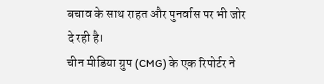बचाव के साथ राहत और पुनर्वास पर भी जोर दे रही है।
चीन मीडिया ग्रुप (CMG) के एक रिपोर्टर ने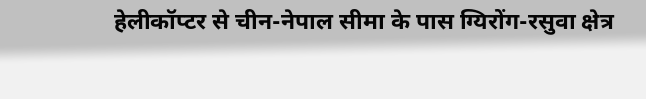हेलीकॉप्टर से चीन-नेपाल सीमा के पास ग्यिरोंग-रसुवा क्षेत्र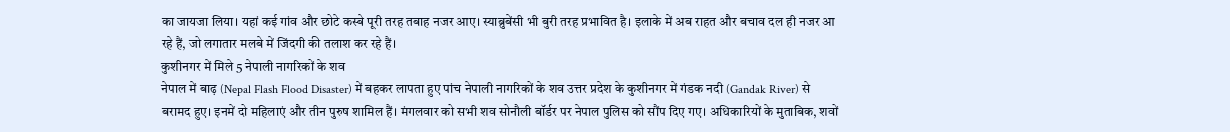का जायजा लिया। यहां कई गांव और छोटे कस्बे पूरी तरह तबाह नजर आए। स्याब्रुबेंसी भी बुरी तरह प्रभावित है। इलाके में अब राहत और बचाव दल ही नजर आ रहे हैं, जो लगातार मलबे में जिंदगी की तलाश कर रहे हैं।
कुशीनगर में मिले 5 नेपाली नागरिकों के शव
नेपाल में बाढ़ (Nepal Flash Flood Disaster) में बहकर लापता हुए पांच नेपाली नागरिकों के शव उत्तर प्रदेश के कुशीनगर में गंडक नदी (Gandak River) से बरामद हुए। इनमें दो महिलाएं और तीन पुरुष शामिल हैं। मंगलवार को सभी शव सोनौली बॉर्डर पर नेपाल पुलिस को सौंप दिए गए। अधिकारियों के मुताबिक, शवों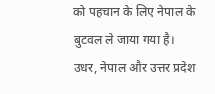को पहचान के लिए नेपाल के बुटवल ले जाया गया है।
उधर, नेपाल और उत्तर प्रदेश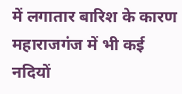में लगातार बारिश के कारण महाराजगंज में भी कई नदियों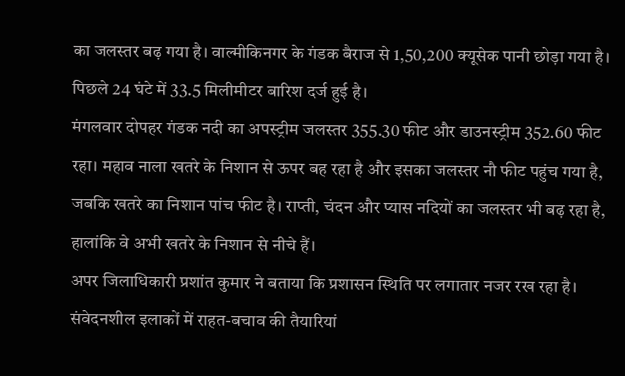का जलस्तर बढ़ गया है। वाल्मीकिनगर के गंडक बैराज से 1,50,200 क्यूसेक पानी छोड़ा गया है। पिछले 24 घंटे में 33.5 मिलीमीटर बारिश दर्ज हुई है।
मंगलवार दोपहर गंडक नदी का अपस्ट्रीम जलस्तर 355.30 फीट और डाउनस्ट्रीम 352.60 फीट रहा। महाव नाला खतरे के निशान से ऊपर बह रहा है और इसका जलस्तर नौ फीट पहुंच गया है, जबकि खतरे का निशान पांच फीट है। राप्ती, चंदन और प्यास नदियों का जलस्तर भी बढ़ रहा है, हालांकि वे अभी खतरे के निशान से नीचे हैं।
अपर जिलाधिकारी प्रशांत कुमार ने बताया कि प्रशासन स्थिति पर लगातार नजर रख रहा है। संवेदनशील इलाकों में राहत-बचाव की तैयारियां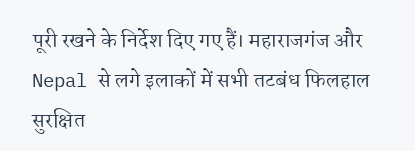पूरी रखने के निर्देश दिए गए हैं। महाराजगंज और Nepal से लगे इलाकों में सभी तटबंध फिलहाल सुरक्षित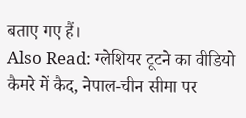बताए गए हैं।
Also Read: ग्लेशियर टूटने का वीडियो कैमरे में कैद, नेपाल-चीन सीमा पर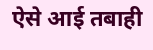ऐसे आई तबाही